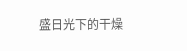盛日光下的干燥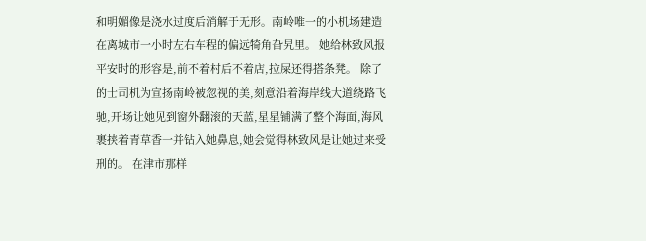和明媚像是浇水过度后消解于无形。南岭唯一的小机场建造在离城市一小时左右车程的偏远犄角旮旯里。 她给林致风报平安时的形容是,前不着村后不着店,拉屎还得搭条凳。 除了的士司机为宣扬南岭被忽视的美,刻意沿着海岸线大道绕路飞驰,开场让她见到窗外翻滚的天蓝,星星铺满了整个海面,海风裹挟着青草香一并钻入她鼻息,她会觉得林致风是让她过来受刑的。 在津市那样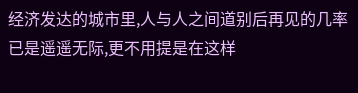经济发达的城市里,人与人之间道别后再见的几率已是遥遥无际,更不用提是在这样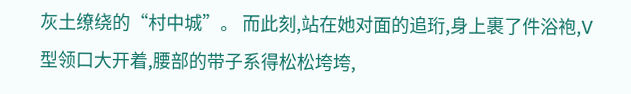灰土缭绕的“村中城”。 而此刻,站在她对面的追珩,身上裹了件浴袍,V型领口大开着,腰部的带子系得松松垮垮,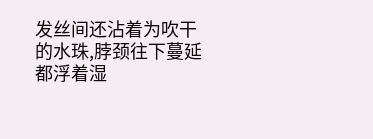发丝间还沾着为吹干的水珠,脖颈往下蔓延都浮着湿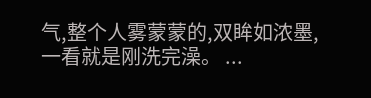气,整个人雾蒙蒙的,双眸如浓墨,一看就是刚洗完澡。 ...